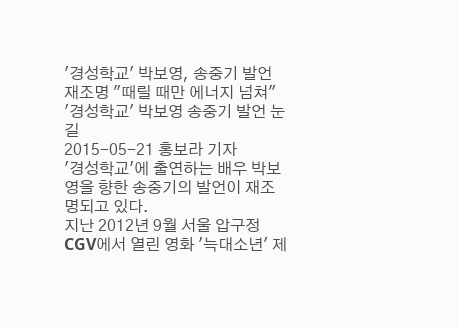'경성학교' 박보영, 송중기 발언 재조명 "때릴 때만 에너지 넘쳐"
'경성학교' 박보영 송중기 발언 눈길
2015-05-21 홍보라 기자
'경성학교'에 출연하는 배우 박보영을 향한 송중기의 발언이 재조명되고 있다.
지난 2012년 9월 서울 압구정 CGV에서 열린 영화 '늑대소년' 제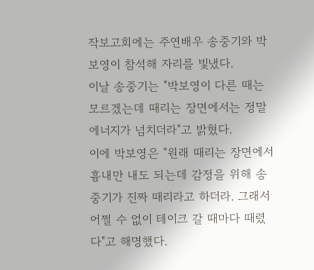작보고회에는 주연배우 송중기와 박보영이 참석해 자리를 빛냈다.
이날 송중기는 "박보영이 다른 때는 모르겠는데 때리는 장면에서는 정말 에너지가 넘치더라"고 밝혔다.
이에 박보영은 "원래 때리는 장면에서 흉내만 내도 되는데 감정을 위해 송중기가 진짜 때리라고 하더라. 그래서 어쩔 수 없이 테이크 갈 때마다 때렸다"고 해명했다.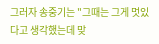그러자 송중기는 "그때는 그게 멋있다고 생각했는데 맞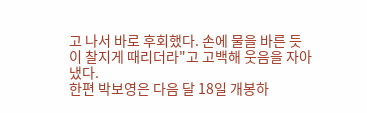고 나서 바로 후회했다. 손에 물을 바른 듯이 찰지게 때리더라"고 고백해 웃음을 자아냈다.
한편 박보영은 다음 달 18일 개봉하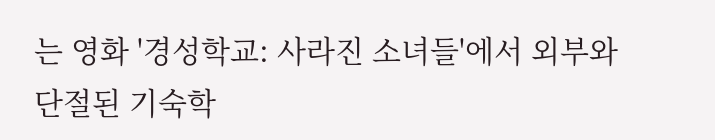는 영화 '경성학교: 사라진 소녀들'에서 외부와 단절된 기숙학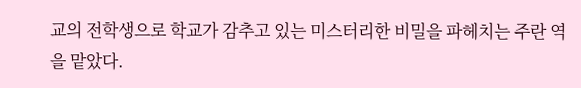교의 전학생으로 학교가 감추고 있는 미스터리한 비밀을 파헤치는 주란 역을 맡았다.